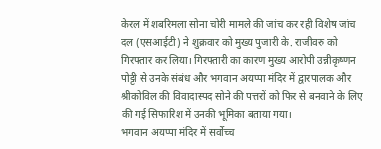केरल में शबरिमला सोना चोरी मामले की जांच कर रही विशेष जांच दल (एसआईटी) ने शुक्रवार को मुख्य पुजारी के. राजीवरु को गिरफ्तार कर लिया। गिरफ्तारी का कारण मुख्य आरोपी उन्नीकृष्णन पोट्टी से उनके संबंध और भगवान अयप्पा मंदिर में द्वारपालक और श्रीकोविल की विवादास्पद सोने की पत्तरों को फिर से बनवाने के लिए की गई सिफारिश में उनकी भूमिका बताया गया।
भगवान अयप्पा मंदिर में सर्वोच्च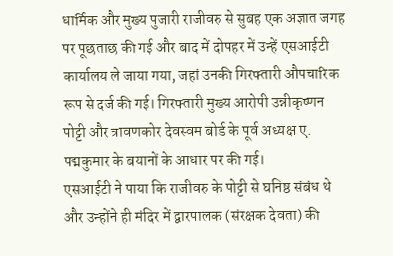धार्मिक और मुख्य पुजारी राजीवरु से सुबह एक अज्ञात जगह पर पूछताछ की गई और बाद में दोपहर में उन्हें एसआईटी कार्यालय ले जाया गया, जहां उनकी गिरफ्तारी औपचारिक रूप से दर्ज की गई। गिरफ्तारी मुख्य आरोपी उन्नीकृष्णन पोट्टी और त्रावणकोर देवस्वम बोर्ड के पूर्व अध्यक्ष ए. पद्मकुमार के बयानों के आधार पर की गई।
एसआईटी ने पाया कि राजीवरु के पोट्टी से घनिष्ठ संबंध थे और उन्होंने ही मंदिर में द्वारपालक (संरक्षक देवता) की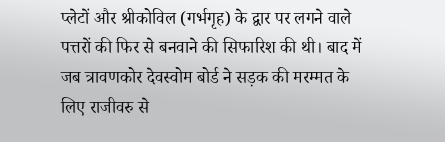प्लेटों और श्रीकोविल (गर्भगृह) के द्वार पर लगने वाले पत्तरों की फिर से बनवाने की सिफारिश की थी। बाद में जब त्रावणकोर देवस्वोम बोर्ड ने सड़क की मरम्मत के लिए राजीवरु से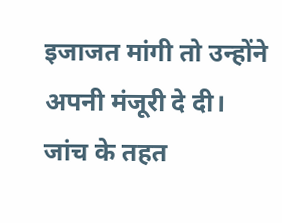इजाजत मांगी तो उन्होंने अपनी मंजूरी दे दी। जांच के तहत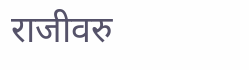राजीवरु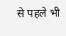से पहले भी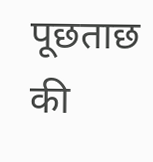पूछताछ की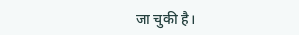जा चुकी है।